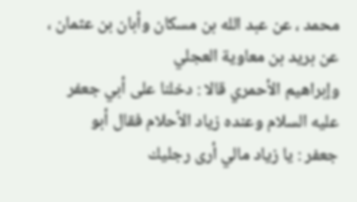محمد ، عن عبد الله بن مسكان وأبان بن عثمان ، عن بريد بن معاوية العجلي
وإبراهيم الأحمري قالا : دخلنا على أبي جعفر عليه السلام وعنده زياد الأحلام فقال أبو
جعفر : يا زياد مالي أرى رجليك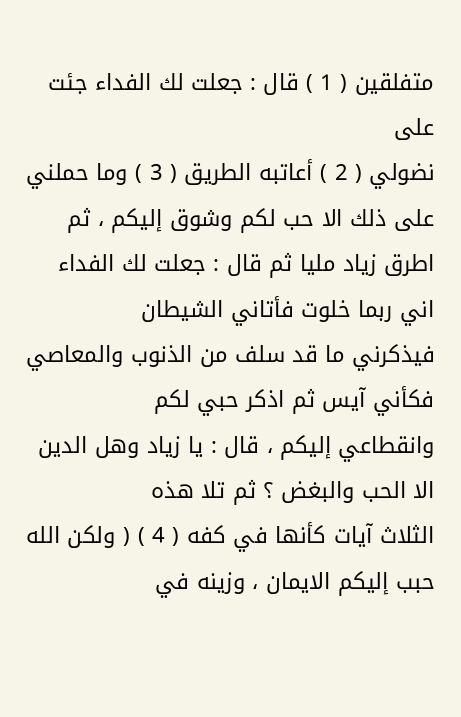متفلقين ( 1 ) قال : جعلت لك الفداء جئت على
نضولي ( 2 ) أعاتبه الطريق ( 3 ) وما حملني على ذلك الا حب لكم وشوق إليكم ، ثم
اطرق زياد مليا ثم قال : جعلت لك الفداء اني ربما خلوت فأتاني الشيطان
فيذكرني ما قد سلف من الذنوب والمعاصي فكأني آيس ثم اذكر حبي لكم
وانقطاعي إليكم ، قال : يا زياد وهل الدين الا الحب والبغض ؟ ثم تلا هذه
الثلاث آيات كأنها في كفه ( 4 ) ( ولكن الله حبب إليكم الايمان ، وزينه في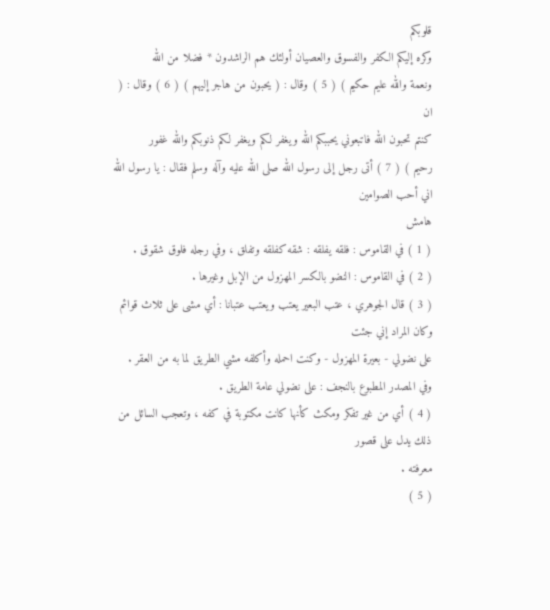قلوبكم
وكره إليكم الكفر والفسوق والعصيان أولئك هم الراشدون * فضلا من الله
ونعمة والله عليم حكيم ) ( 5 ) وقال : ( يحبون من هاجر إليهم ) ( 6 ) وقال : ( ان
كنتم تحبون الله فاتبعوني يحببكم الله ويغفر لكم ويغفر لكم ذنوبكم والله غفور
رحيم ) ( 7 ) أتى رجل إلى رسول الله صلى الله عليه وآله وسلم فقال : يا رسول الله اني أحب الصوامين
هامش
( 1 ) في القاموس : فلقه يفلقه : شقه كفلقه وتفلق ، وفي رجله فلوق شقوق .
( 2 ) في القاموس : النضو بالكسر المهزول من الإبل وغيرها .
( 3 ) قال الجوهري ، عتب البعير يعتب ويعتب عتبانا : أي مشى على ثلاث قوائم وكان المراد إني جئت
على نضولي - بعيرة المهزول - وكنت احمله وأكلفه مشي الطريق لما به من العقر .
وفي المصدر المطبوع بالنجف : على نضولي عامة الطريق .
( 4 ) أي من غير تفكر ومكث كأنها كانت مكتوبة في كفه ، وتعجب السائل من ذلك يدل على قصور
معرفته .
( 5 )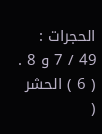الحجرات : 49 / 7 و 8 .
( 6 ) الحشر (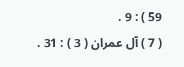59 ) : 9 .
( 7 ) آل عمران ( 3 ) : 31 .